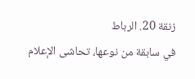زنقة 20. الرباط
في سابقة من نوعها، تحاشى الإعلام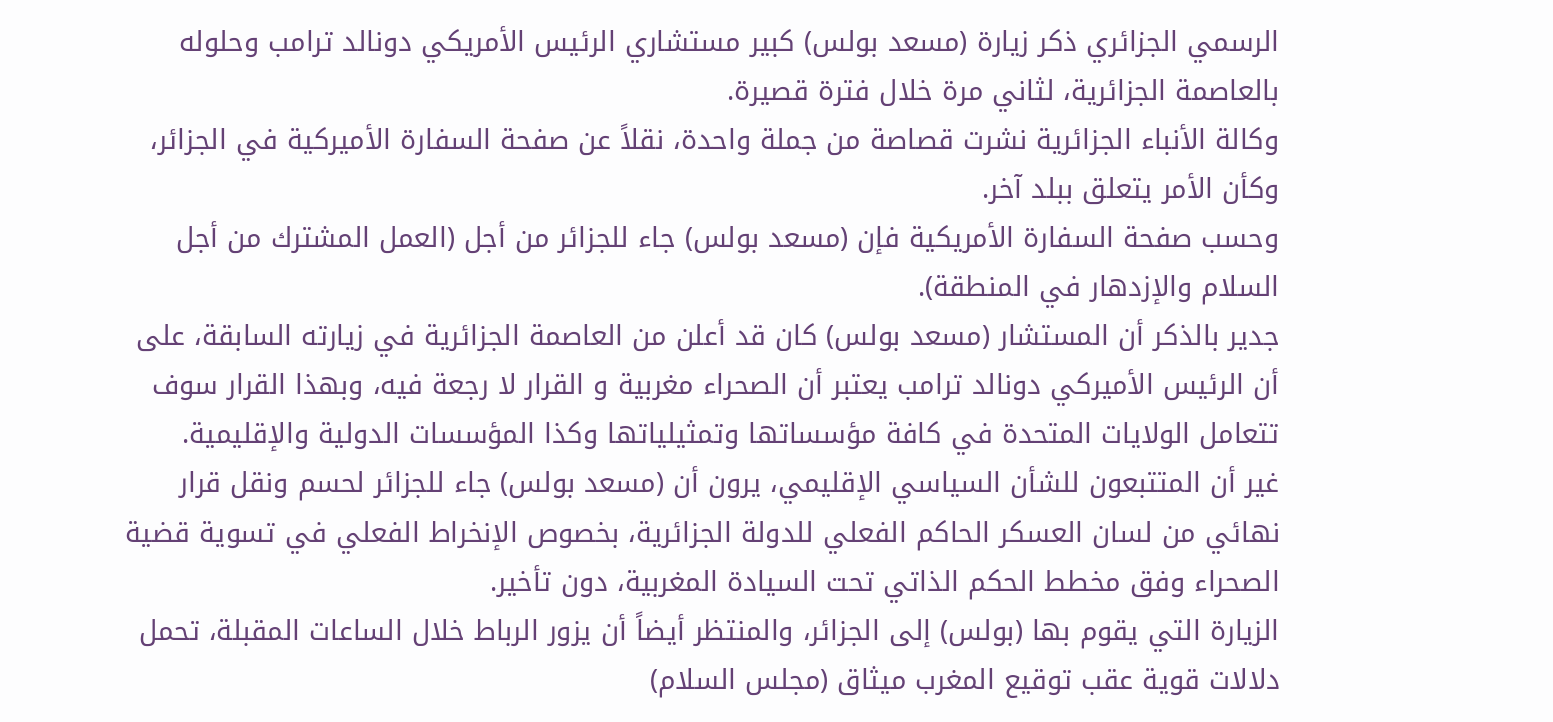الرسمي الجزائري ذكر زيارة (مسعد بولس) كبير مستشاري الرئيس الأمريكي دونالد ترامب وحلوله بالعاصمة الجزائرية، لثاني مرة خلال فترة قصيرة.
وكالة الأنباء الجزائرية نشرت قصاصة من جملة واحدة، نقلاً عن صفحة السفارة الأميركية في الجزائر، وكأن الأمر يتعلق ببلد آخر.
وحسب صفحة السفارة الأمريكية فإن (مسعد بولس) جاء للجزائر من أجل (العمل المشترك من أجل السلام والإزدهار في المنطقة).
جدير بالذكر أن المستشار (مسعد بولس) كان قد أعلن من العاصمة الجزائرية في زيارته السابقة، على أن الرئيس الأميركي دونالد ترامب يعتبر أن الصحراء مغربية و القرار لا رجعة فيه، وبهذا القرار سوف تتعامل الولايات المتحدة في كافة مؤسساتها وتمثيلياتها وكذا المؤسسات الدولية والإقليمية.
غير أن المتتبعون للشأن السياسي الإقليمي، يرون أن (مسعد بولس) جاء للجزائر لحسم ونقل قرار نهائي من لسان العسكر الحاكم الفعلي للدولة الجزائرية، بخصوص الإنخراط الفعلي في تسوية قضية الصحراء وفق مخطط الحكم الذاتي تحت السيادة المغربية، دون تأخير.
الزيارة التي يقوم بها (بولس) إلى الجزائر، والمنتظر أيضاً أن يزور الرباط خلال الساعات المقبلة، تحمل دلالات قوية عقب توقيع المغرب ميثاق (مجلس السلام)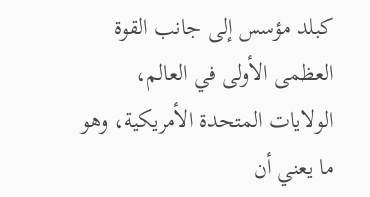كبلد مؤسس إلى جانب القوة العظمى الأولى في العالم، الولايات المتحدة الأمريكية، وهو ما يعني أن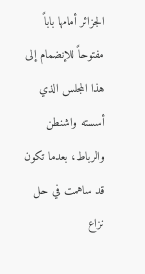الجزائر أمامها باباً مفتوحاً للإنضمام إلى هذا المجلس الذي أسسته واشنطن والرباط، بعدما تكون قد ساهمت في حل نزاع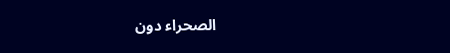الصحراء دون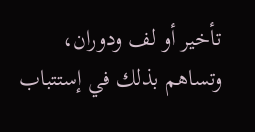تأخير أو لف ودوران، وتساهم بذلك في إستتباب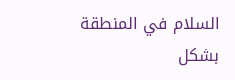السلام في المنطقة بشكل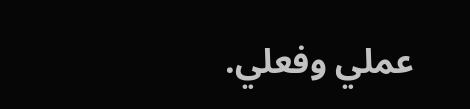عملي وفعلي.